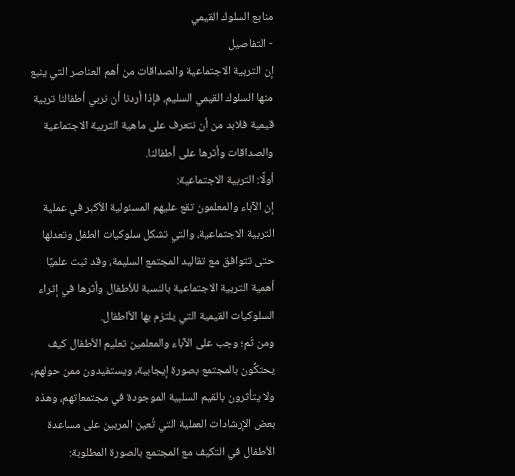منابع السلوك القيمي
- التفاصيل
إن التربية الاجتماعية والصداقات من أهم العناصر التي ينبع منها السلوك القيمي السليم، فإذا أردنا أن نربي أطفالنا تربية قيمية فلابد من أن نتعرف على ماهية التربية الاجتماعية والصداقات وأثرها على أطفالنا.
أولًا: التربية الاجتماعية:
إن الآباء والمعلمون تقع عليهم المسئولية الأكبر في عملية التربية الاجتماعية، والتي تشكل سلوكيات الطفل وتعدلها حتى تتوافق مع تقاليد المجتمع السليمة، وقد ثبت علميًا أهمية التربية الاجتماعية بالنسبة للأطفال وأثرها في إثراء السلوكيات القيمية التي يلتزم بها الأاطفال.
ومن ثَم؛ وجب على الآباء والمعلمين تعليم الأطفال كيف يحتكُّون بالمجتمع بصورة إيجابية، ويستفيدون ممن حولهم، ولا يتأثرون بالقيم السلبية الموجودة في مجتمعاتهم، وهذه بعض الإرشادات العملية التي تُعين المربين على مساعدة الأطفال في التكيف مع المجتمع بالصورة المطلوبة: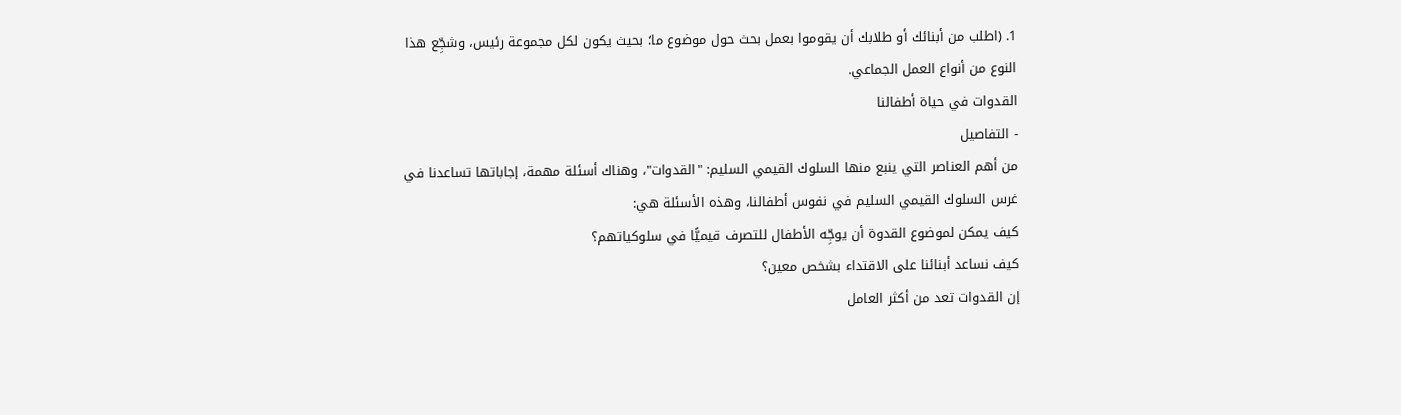1. (اطلب من أبنائك أو طلابك أن يقوموا بعمل بحث حول موضوع ما؛ بحيث يكون لكل مجموعة رئيس، وشجِّع هذا النوع من أنواع العمل الجماعي.
القدوات في حياة أطفالنا
- التفاصيل
من أهم العناصر التي ينبع منها السلوك القيمي السليم: "القدوات"، وهناك أسئلة مهمة، إجاباتها تساعدنا في غرس السلوك القيمي السليم في نفوس أطفالنا، وهذه الأسئلة هي:
كيف يمكن لموضوع القدوة أن يوجِّه الأطفال للتصرف قيميًّا في سلوكياتهم؟
كيف نساعد أبنائنا على الاقتداء بشخص معين؟
إن القدوات تعد من أكثر العامل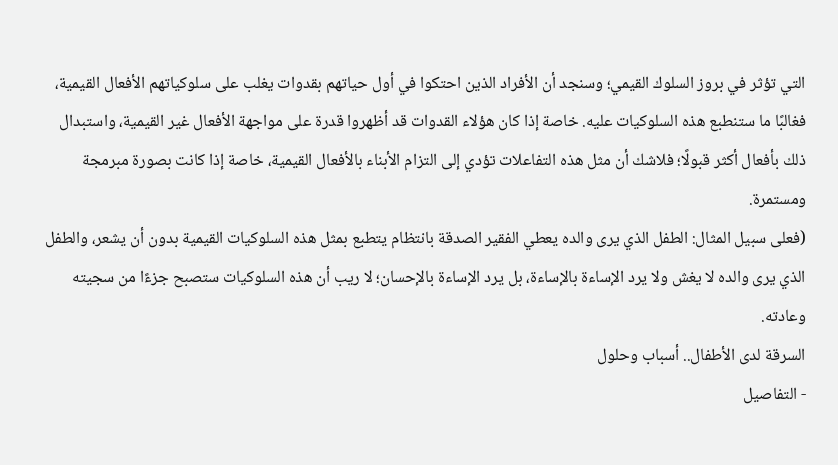التي تؤثر في بروز السلوك القيمي؛ وسنجد أن الأفراد الذين احتكوا في أول حياتهم بقدوات يغلب على سلوكياتهم الأفعال القيمية، فغالبًا ما ستنطبع هذه السلوكيات عليه. خاصة إذا كان هؤلاء القدوات قد أظهروا قدرة على مواجهة الأفعال غير القيمية، واستبدال ذلك بأفعال أكثر قبولًا؛ فلاشك أن مثل هذه التفاعلات تؤدي إلى التزام الأبناء بالأفعال القيمية، خاصة إذا كانت بصورة مبرمجة ومستمرة.
(فعلى سبيل المثال: الطفل الذي يرى والده يعطي الفقير الصدقة بانتظام يتطبع بمثل هذه السلوكيات القيمية بدون أن يشعر، والطفل الذي يرى والده لا يغش ولا يرد الإساءة بالإساءة، بل يرد الإساءة بالإحسان؛ لا ريب أن هذه السلوكيات ستصبح جزءًا من سجيته وعادته.
السرقة لدى الأطفال.. أسباب وحلول
- التفاصيل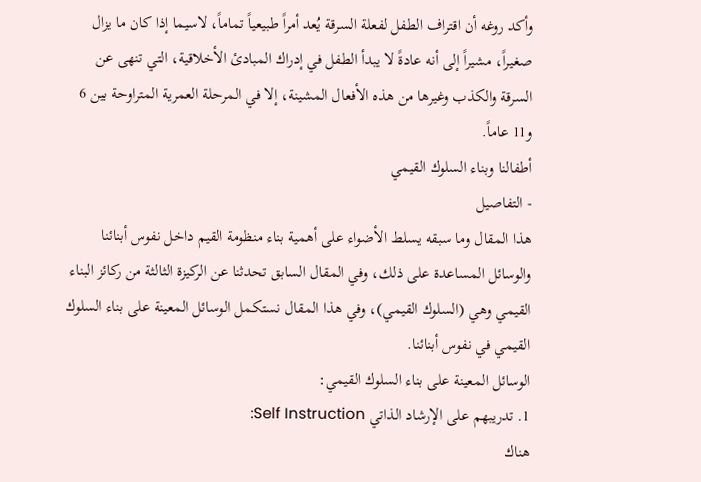وأكد روغه أن اقتراف الطفل لفعلة السرقة يُعد أمراً طبيعياً تماماً، لاسيما إذا كان ما يزال صغيراً، مشيراً إلى أنه عادةً لا يبدأ الطفل في إدراك المبادئ الأخلاقية، التي تنهى عن السرقة والكذب وغيرها من هذه الأفعال المشينة، إلا في المرحلة العمرية المتراوحة بين 6 و11 عاماً.
أطفالنا وبناء السلوك القيمي
- التفاصيل
هذا المقال وما سبقه يسلط الأضواء على أهمية بناء منظومة القيم داخل نفوس أبنائنا والوسائل المساعدة على ذلك، وفي المقال السابق تحدثنا عن الركيزة الثالثة من ركائز البناء القيمي وهي (السلوك القيمي)، وفي هذا المقال نستكمل الوسائل المعينة على بناء السلوك القيمي في نفوس أبنائنا.
الوسائل المعينة على بناء السلوك القيمي:
1. تدريبهم على الإرشاد الذاتي Self Instruction:
هناك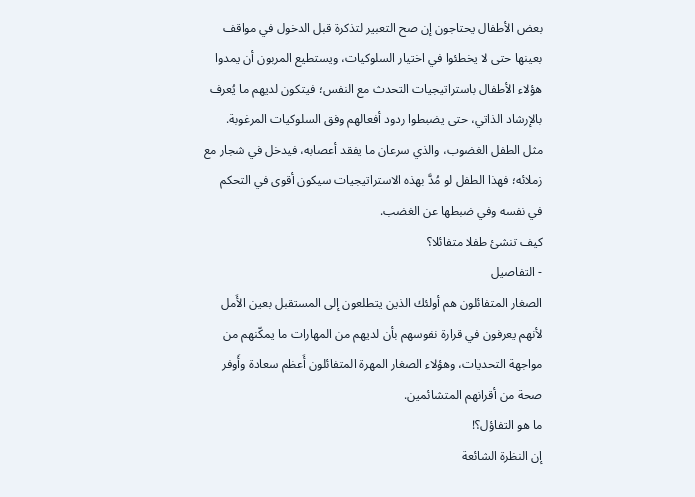بعض الأطفال يحتاجون إن صح التعبير لتذكرة قبل الدخول في مواقف بعينها حتى لا يخطئوا في اختيار السلوكيات، ويستطيع المربون أن يمدوا هؤلاء الأطفال باستراتيجيات التحدث مع النفس؛ فيتكون لديهم ما يُعرف بالإرشاد الذاتي، حتى يضبطوا ردود أفعالهم وفق السلوكيات المرغوبة.
مثل الطفل الغضوب، والذي سرعان ما يفقد أعصابه، فيدخل في شجار مع زملائه؛ فهذا الطفل لو مُدَّ بهذه الاستراتيجيات سيكون أقوى في التحكم في نفسه وفي ضبطها عن الغضب.
كيف تنشئ طفلا متفائلا؟
- التفاصيل
الصغار المتفائلون هم أولئك الذين يتطلعون إلى المستقبل بعين الأَمل لأنهم يعرفون في قرارة نفوسهم بأن لديهم من المهارات ما يمكّنهم من مواجهة التحديات، وهؤلاء الصغار المهرة المتفائلون أَعظم سعادة وأَوفر صحة من أقرانهم المتشائمين.
ما هو التفاؤل؟!
إن النظرة الشائعة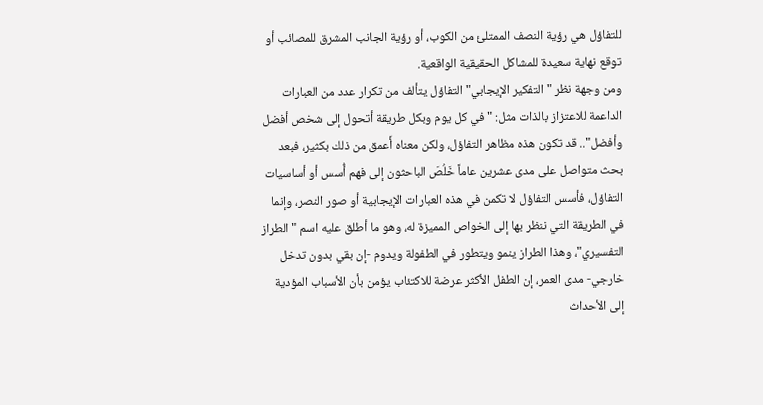للتفاؤل هي رؤية النصف الممتلئ من الكوب، أو رؤية الجانب المشرق للمصائب أو توقع نهاية سعيدة للمشاكل الحقيقية الواقعية.
ومن وجهة نظر "التفكير الإيجابي" التفاؤل يتألف من تكرار عدد من العبارات الداعمة للاعتزاز بالذات مثل: "في كل يوم وبكل طريقة أتحول إلى شخص أفضل وأفضل".. قد تكون هذه مظاهر التفاؤل، ولكن معناه أَعمق من ذلك بكثير، فبعد بحث متواصل على مدى عشرين عاماً خَلُصَ الباحثون إلى فهم أُسس أو أساسيات التفاؤل، فأسس التفاؤل لا تكمن في هذه العبارات الإيجابية أو صور النصر، وإنما في الطريقة التي ننظر بها إلى الخواص المميزة له، وهو ما أطلق عليه اسم "الطراز التفسيري"، وهذا الطراز ينمو ويتطور في الطفولة ويدوم -إن بقي بدون تدخل خارجي- مدى العمر، إن الطفل الأكثر عرضة للاكتئاب يؤمن بأن الأسباب المؤدية إلى الأحداث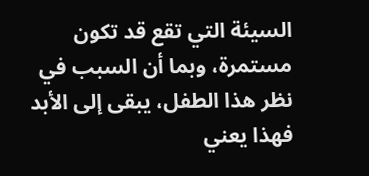السيئة التي تقع قد تكون مستمرة، وبما أن السبب في نظر هذا الطفل، يبقى إلى الأبد فهذا يعني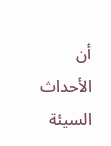أن الأحداث السيئة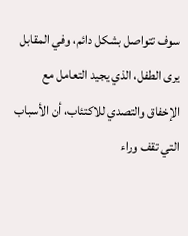سوف تتواصل بشكل دائم، وفي المقابل يرى الطفل، الذي يجيد التعامل مع الإخفاق والتصدي للاكتئاب، أن الأسباب التي تقف وراء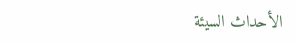الأحداث السيئة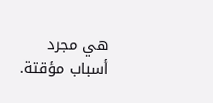هي مجرد أسباب مؤقتة.